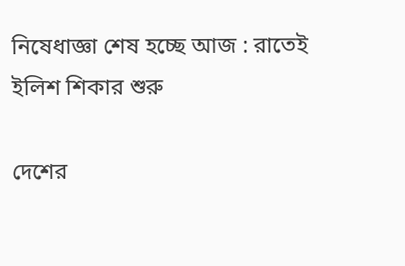নিষেধাজ্ঞা শেষ হচ্ছে আজ : রাতেই ইলিশ শিকার শুরু

দেশের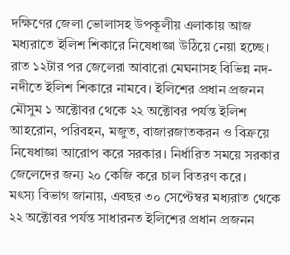দক্ষিণের জেলা ভোলাসহ উপকূলীয় এলাকায় আজ মধ্যরাতে ইলিশ শিকারে নিষেধাজ্ঞা উঠিয়ে নেয়া হচ্ছে। রাত ১২টার পর জেলেরা আবারো মেঘনাসহ বিভিন্ন নদ-নদীতে ইলিশ শিকারে নামবে। ইলিশের প্রধান প্রজনন মৌসুম ১ অক্টোবর থেকে ২২ অক্টোবর পর্যন্ত ইলিশ আহরোন, পরিবহন, মজুত, বাজারজাতকরন ও বিক্রয়ে নিষেধাজ্ঞা আরোপ করে সরকার। নির্ধারিত সময়ে সরকার জেলেদের জন্য ২০ কেজি করে চাল বিতরণ করে।
মৎস্য বিভাগ জানায়, এবছর ৩০ সেপ্টেম্বর মধ্যরাত থেকে ২২ অক্টোবর পর্যন্ত সাধারনত ইলিশের প্রধান প্রজনন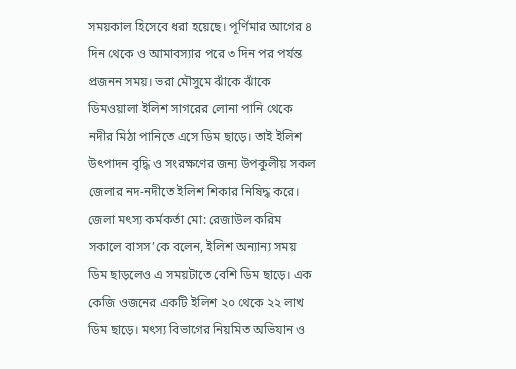সময়কাল হিসেবে ধরা হয়েছে। পূর্ণিমার আগের ৪ দিন থেকে ও আমাবস্যার পরে ৩ দিন পর পর্যন্ত প্রজনন সময়। ভরা মৌসুমে ঝাঁকে ঝাঁকে ডিমওয়ালা ইলিশ সাগরের লোনা পানি থেকে নদীর মিঠা পানিতে এসে ডিম ছাড়ে। তাই ইলিশ উৎপাদন বৃদ্ধি ও সংরক্ষণের জন্য উপকুলীয় সকল জেলার নদ-নদীতে ইলিশ শিকার নিষিদ্ধ করে।
জেলা মৎস্য কর্মকর্তা মো: রেজাউল করিম সকালে বাসস’কে বলেন, ইলিশ অন্যান্য সময় ডিম ছাড়লেও এ সময়টাতে বেশি ডিম ছাড়ে। এক কেজি ওজনের একটি ইলিশ ২০ থেকে ২২ লাখ ডিম ছাড়ে। মৎস্য বিভাগের নিয়মিত অভিযান ও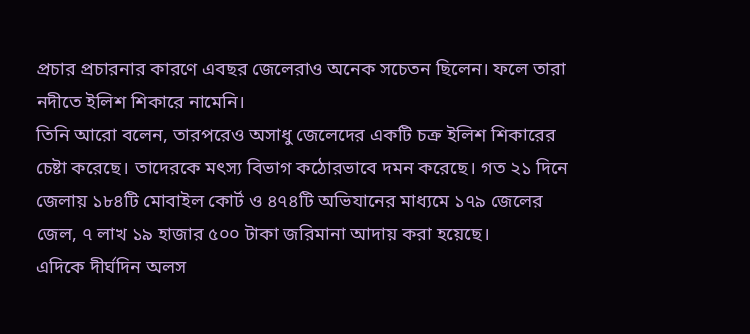প্রচার প্রচারনার কারণে এবছর জেলেরাও অনেক সচেতন ছিলেন। ফলে তারা নদীতে ইলিশ শিকারে নামেনি।
তিনি আরো বলেন, তারপরেও অসাধু জেলেদের একটি চক্র ইলিশ শিকারের চেষ্টা করেছে। তাদেরকে মৎস্য বিভাগ কঠোরভাবে দমন করেছে। গত ২১ দিনে জেলায় ১৮৪টি মোবাইল কোর্ট ও ৪৭৪টি অভিযানের মাধ্যমে ১৭৯ জেলের জেল, ৭ লাখ ১৯ হাজার ৫০০ টাকা জরিমানা আদায় করা হয়েছে।
এদিকে দীর্ঘদিন অলস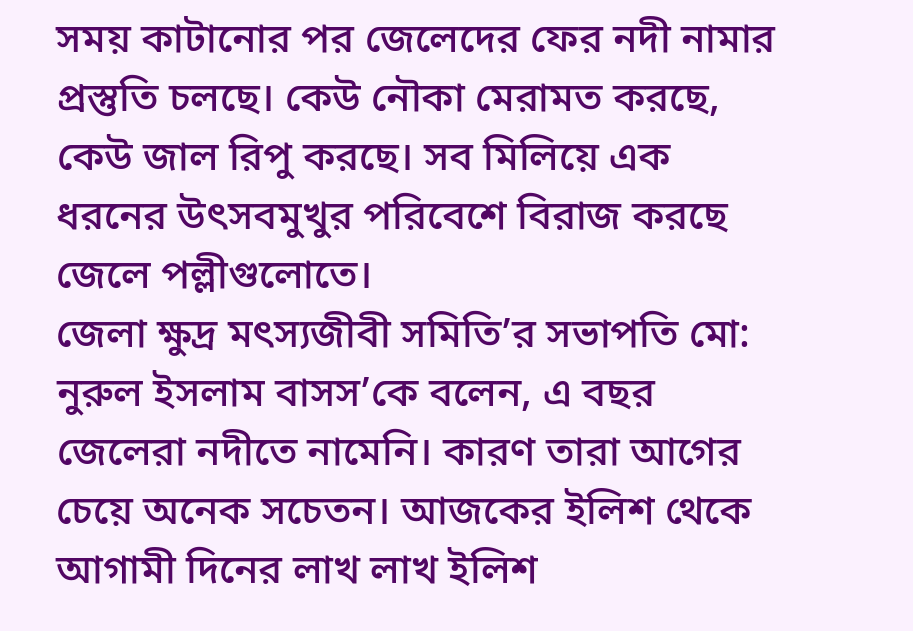সময় কাটানোর পর জেলেদের ফের নদী নামার প্রস্তুতি চলছে। কেউ নৌকা মেরামত করছে, কেউ জাল রিপু করছে। সব মিলিয়ে এক ধরনের উৎসবমুখুর পরিবেশে বিরাজ করছে জেলে পল্লীগুলোতে।
জেলা ক্ষুদ্র মৎস্যজীবী সমিতি’র সভাপতি মো: নুরুল ইসলাম বাসস’কে বলেন, এ বছর জেলেরা নদীতে নামেনি। কারণ তারা আগের চেয়ে অনেক সচেতন। আজকের ইলিশ থেকে আগামী দিনের লাখ লাখ ইলিশ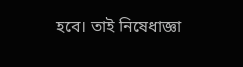হবে। তাই নিষেধাজ্ঞা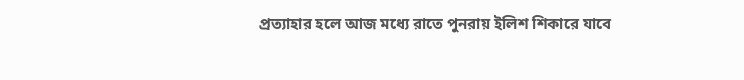প্রত্যাহার হলে আজ মধ্যে রাতে পুনরায় ইলিশ শিকারে যাবে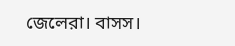জেলেরা। বাসস।